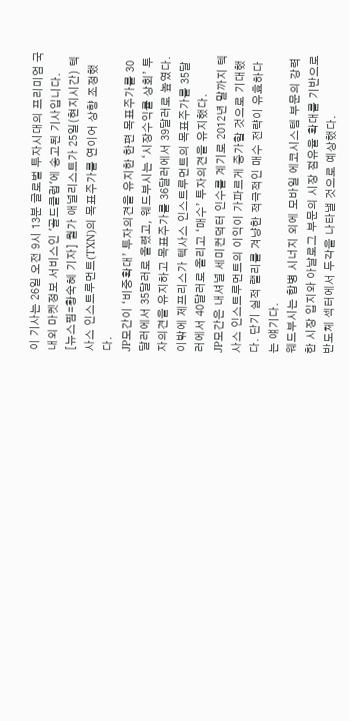이 기사는 26일 오전 9시 13분 글로벌 투자시대의 프리미엄 국내외 마켓정보 서비스인 '골드클럽'에 송고된 기사입니다.
[뉴스핌=황숙혜 기자] 월가 애널리스트가 25일(현지시간) 텍사스 인스트루먼트(TXN)의 목표주가를 연이어 상향 조정했다.
JP모간이 ‘비중확대’ 투자의견을 유지한 한편 목표주가를 30달러에서 35달러로 올렸고, 웨드부시는 ‘시장수익률 상회’ 투자의견을 유지하고 목표주가를 36달러에서 39달러로 높였다.
이밖에 제프리스가 텍사스 인스트루먼트의 목표주가를 35달러에서 40달러로 올리고 ‘매수’ 투자의견을 유지했다.
JP모간은 내셔널 세미컨덕터 인수를 계기로 2012년 말까지 텍사스 인스트루먼트의 이익이 가파르게 증가할 것으로 기대했다. 단기 실적 랠리를 겨냥한 적극적인 매수 전략이 유효하다는 얘기다.
웨드부시는 합병 시너지 외에 모바일 에코시스템 부문의 강력한 시장 입지와 아날로그 부문의 시장 점유율 확대를 기반으로 반도체 섹터에서 두각을 나타낼 것으로 예상했다.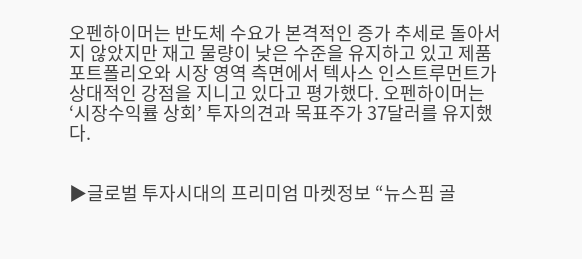오펜하이머는 반도체 수요가 본격적인 증가 추세로 돌아서지 않았지만 재고 물량이 낮은 수준을 유지하고 있고 제품 포트폴리오와 시장 영역 측면에서 텍사스 인스트루먼트가 상대적인 강점을 지니고 있다고 평가했다. 오펜하이머는 ‘시장수익률 상회’ 투자의견과 목표주가 37달러를 유지했다.


▶글로벌 투자시대의 프리미엄 마켓정보 “뉴스핌 골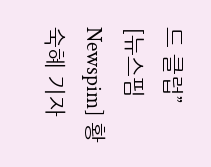드 클럽”
[뉴스핌 Newspim] 황숙혜 기자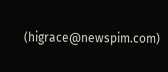(higrace@newspim.com)